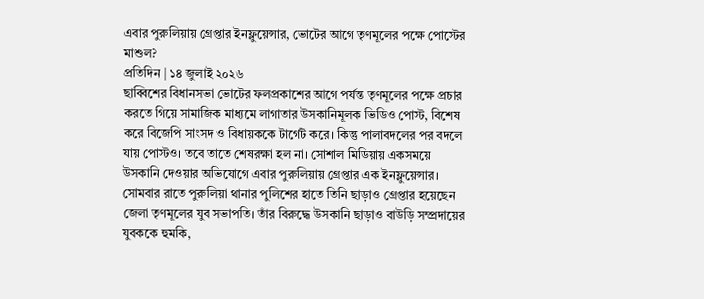এবার পুরুলিয়ায় গ্রেপ্তার ইনফ্লুয়েন্সার, ভোটের আগে তৃণমূলের পক্ষে পোস্টের মাশুল?
প্রতিদিন | ১৪ জুলাই ২০২৬
ছাব্বিশের বিধানসভা ভোটের ফলপ্রকাশের আগে পর্যন্ত তৃণমূলের পক্ষে প্রচার করতে গিয়ে সামাজিক মাধ্যমে লাগাতার উসকানিমূলক ভিডিও পোস্ট, বিশেষ করে বিজেপি সাংসদ ও বিধায়ককে টার্গেট করে। কিন্তু পালাবদলের পর বদলে যায় পোস্টও। তবে তাতে শেষরক্ষা হল না। সোশাল মিডিয়ায় একসময়ে উসকানি দেওয়ার অভিযোগে এবার পুরুলিয়ায় গ্রেপ্তার এক ইনফ্লুয়েন্সার। সোমবার রাতে পুরুলিয়া থানার পুলিশের হাতে তিনি ছাড়াও গ্রেপ্তার হয়েছেন জেলা তৃণমূলের যুব সভাপতি। তাঁর বিরুদ্ধে উসকানি ছাড়াও বাউড়ি সম্প্রদায়ের যুবককে হুমকি,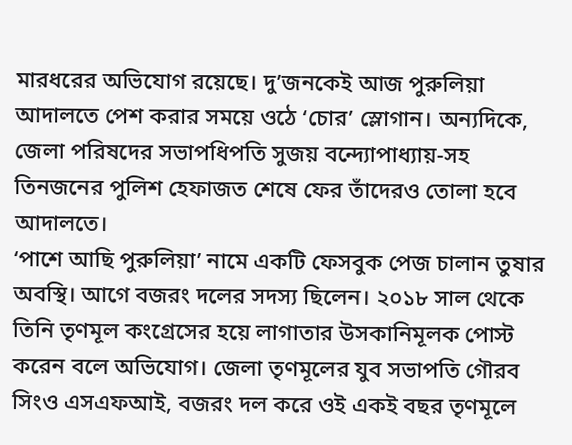মারধরের অভিযোগ রয়েছে। দু’জনকেই আজ পুরুলিয়া আদালতে পেশ করার সময়ে ওঠে ‘চোর’ স্লোগান। অন্যদিকে, জেলা পরিষদের সভাপধিপতি সুজয় বন্দ্যোপাধ্যায়-সহ তিনজনের পুলিশ হেফাজত শেষে ফের তাঁদেরও তোলা হবে আদালতে।
‘পাশে আছি পুরুলিয়া’ নামে একটি ফেসবুক পেজ চালান তুষার অবস্থি। আগে বজরং দলের সদস্য ছিলেন। ২০১৮ সাল থেকে তিনি তৃণমূল কংগ্রেসের হয়ে লাগাতার উসকানিমূলক পোস্ট করেন বলে অভিযোগ। জেলা তৃণমূলের যুব সভাপতি গৌরব সিংও এসএফআই, বজরং দল করে ওই একই বছর তৃণমূলে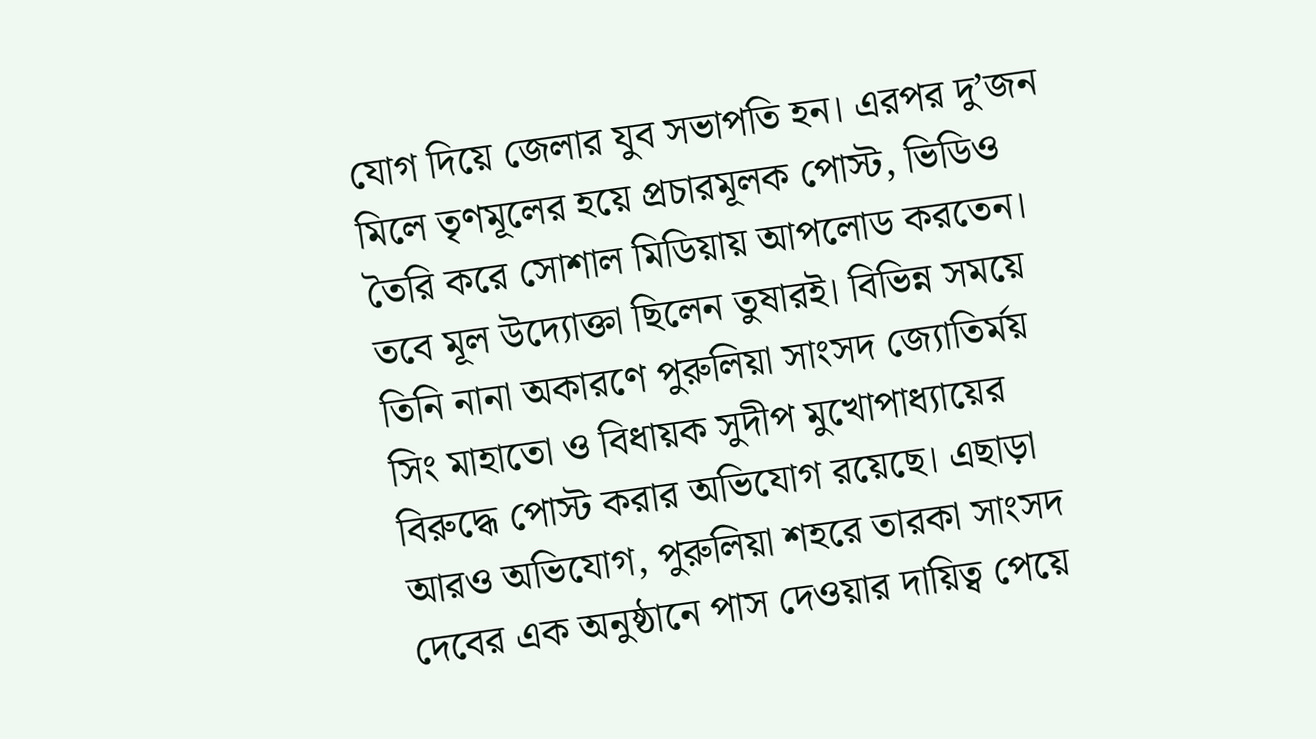যোগ দিয়ে জেলার যুব সভাপতি হন। এরপর দু’জন মিলে তৃণমূলের হয়ে প্রচারমূলক পোস্ট, ভিডিও তৈরি করে সোশাল মিডিয়ায় আপলোড করতেন। তবে মূল উদ্যোক্তা ছিলেন তুষারই। বিভিন্ন সময়ে তিনি নানা অকারণে পুরুলিয়া সাংসদ জ্যোতির্ময় সিং মাহাতো ও বিধায়ক সুদীপ মুখোপাধ্যায়ের বিরুদ্ধে পোস্ট করার অভিযোগ রয়েছে। এছাড়া আরও অভিযোগ, পুরুলিয়া শহরে তারকা সাংসদ দেবের এক অনুষ্ঠানে পাস দেওয়ার দায়িত্ব পেয়ে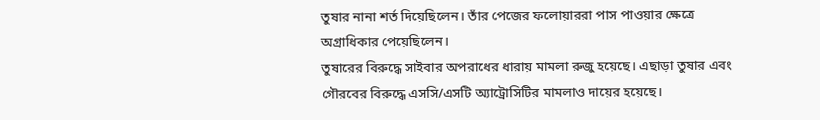তুষার নানা শর্ত দিয়েছিলেন। তাঁর পেজের ফলোয়াররা পাস পাওয়ার ক্ষেত্রে অগ্রাধিকার পেয়েছিলেন।
তুষারের বিরুদ্ধে সাইবার অপরাধের ধারায় মামলা রুজু হয়েছে। এছাড়া তুষার এবং গৌরবের বিরুদ্ধে এসসি/এসটি অ্যাট্রোসিটির মামলাও দায়ের হয়েছে।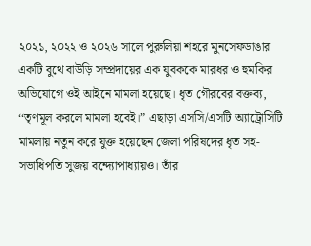২০২১, ২০২২ ও ২০২৬ সালে পুরুলিয়া শহরে মুনসেফডাঙার একটি বুথে বাউড়ি সম্প্রদায়ের এক যুবককে মারধর ও হুমকির অভিযোগে ওই আইনে মামলা হয়েছে। ধৃত গৌরবের বক্তব্য, ‘‘তৃণমূল করলে মামলা হবেই।” এছাড়া এসসি/এসটি অ্যাট্রোসিটি মামলায় নতুন করে যুক্ত হয়েছেন জেলা পরিষদের ধৃত সহ-সভাধিপতি সুজয় বন্দ্যোপাধ্যায়ও। তাঁর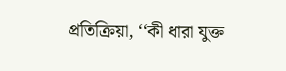প্রতিক্রিয়া, ‘‘কী ধারা যুক্ত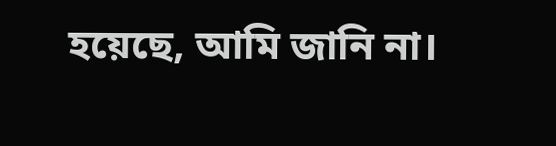হয়েছে, আমি জানি না।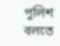পুলিশ বলতে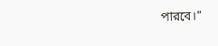পারবে।”